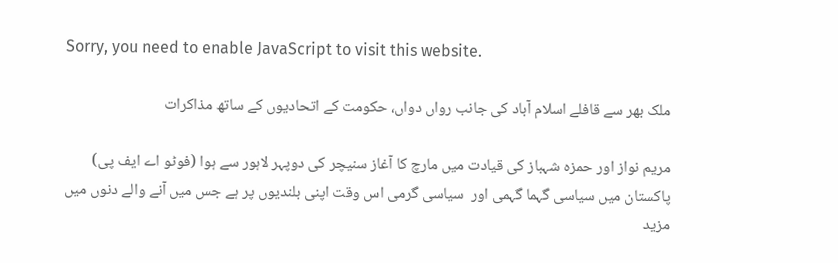Sorry, you need to enable JavaScript to visit this website.

ملک بھر سے قافلے اسلام آباد کی جانب رواں دواں، حکومت کے اتحادیوں کے ساتھ مذاکرات

مریم نواز اور حمزہ شہباز کی قیادت میں مارچ کا آغاز سنیچر کی دوپہر لاہور سے ہوا (فوٹو اے ایف پی)
پاکستان میں سیاسی گہما گہمی اور  سیاسی گرمی اس وقت اپنی بلندیوں پر ہے جس میں آنے والے دنوں میں مزید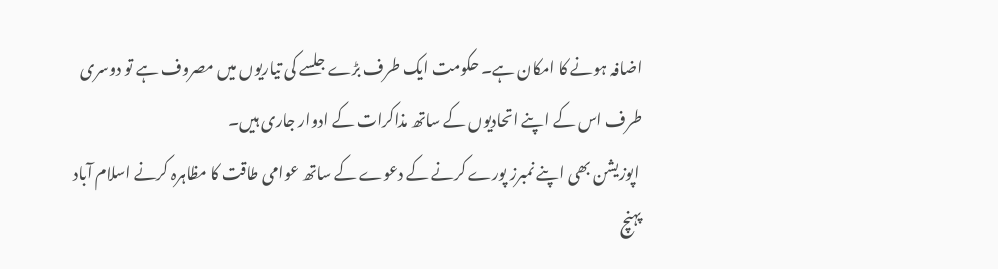اضافہ ہونے کا امکان ہے۔ حکومت ایک طرف بڑے جلسے کی تیاریوں میں مصروف ہے تو دوسری طرف اس کے اپنے اتحادیوں کے ساتھ مذاکرات کے ادوار جاری ہیں۔
 اپوزیشن بھی اپنے نمبرز پورے کرنے کے دعوے کے ساتھ عوامی طاقت کا مظاہرہ کرنے اسلام آباد پہنچ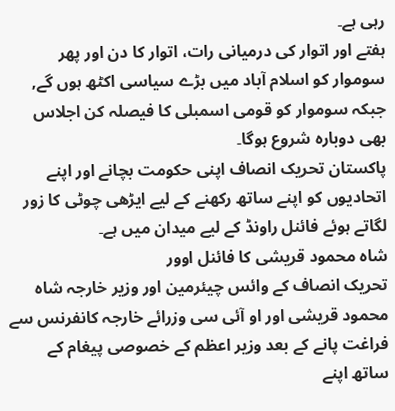رہی ہے۔
ہفتے اور اتوار کی درمیانی رات، اتوار کا دن اور پھر سوموار کو اسلام آباد میں بڑے سیاسی اکٹھ ہوں گے, جبکہ سوموار کو قومی اسمبلی کا فیصلہ کن اجلاس بھی دوبارہ شروع ہوگا۔
پاکستان تحریک انصاف اپنی حکومت بچانے اور اپنے اتحادیوں کو اپنے ساتھ رکھنے کے لیے ایڑھی چوٹی کا زور لگاتے ہوئے فائنل راونڈ کے لیے میدان میں ہے۔
شاہ محمود قریشی کا فائنل اوور
تحریک انصاف کے وائس چیئرمین اور وزیر خارجہ شاہ محمود قریشی اور او آئی سی وزرائے خارجہ کانفرنس سے فراغت پانے کے بعد وزیر اعظم کے خصوصی پیغام کے ساتھ اپنے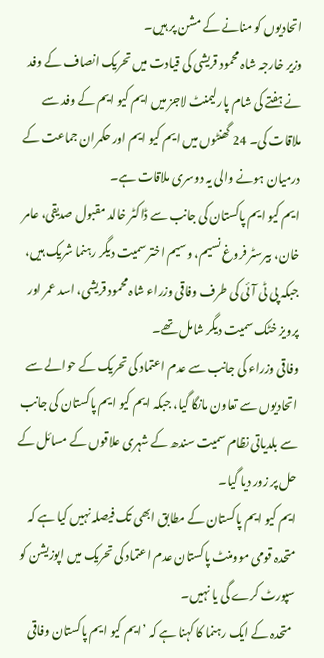اتحادیوں کو منانے کے مشن پر ہیں۔
وزیر خارجہ شاہ محمود قریشی کی قیادت میں تحریک انصاف کے وفد نے ہفتے کی شام پارلیمنٹ لاجز میں ایم کیو ایم کے وفد سے ملاقات کی۔ 24 گھنٹوں میں ایم کیو ایم اور حکمران جماعت کے درمیان ہونے والی یہ دوسری ملاقات ہے۔
ایم کیو ایم پاکستان کی جانب سے ڈاکٹر خالد مقبول صدیقی، عامر خان، بیرسٹر فروغ نسیم، وسیم اختر سمیت دیگر رہنما شریک ہیں، جبکہ پی ٹی آئی کی طرف وفاقی وزراء شاہ محمود قریشی، اسد عمر اور پرویز خٹک سمیت دیگر شامل تھے۔
وفاقی وزراء کی جانب سے عدم اعتماد کی تحریک کے حوالے سے اتحادیوں سے تعاون مانگا گیا، جبکہ ایم کیو ایم پاکستان کی جانب سے بلدیاتی نظام سمیت سندھ کے شہری علاقوں کے مسائل کے حل پر زور دیا گیا۔
ایم کیو ایم پاکستان کے مطابق ابھی تک فیصلہ نہیں کیا ہے کہ متحدہ قومی موومنٹ پاکستان عدم اعتماد کی تحریک میں اپوزیشن کو سپورٹ کرے گی یا نہیں۔
 متحدہ کے ایک رہنما کا کہنا ہے کہ ’ایم کیو ایم پاکستان وفاقی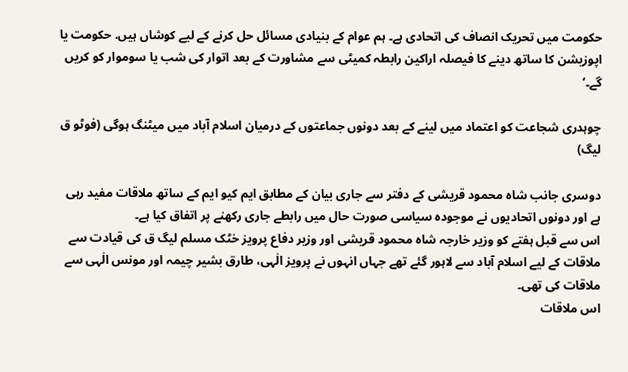حکومت میں تحریک انصاف کی اتحادی ہے۔ ہم عوام کے بنیادی مسائل حل کرنے کے لیے کوشاں ہیں. حکومت یا اپوزیشن کا ساتھ دینے کا فیصلہ اراکین رابطہ کمیٹی سے مشاورت کے بعد اتوار کی شب یا سوموار کو کریں گے۔‘

چوہدری شجاعت کو اعتماد میں لینے کے بعد دونوں جماعتوں کے درمیان اسلام آباد میں میٹنگ ہوگی (فوٹو ق لیگ)

دوسری جانب شاہ محمود قریشی کے دفتر سے جاری بیان کے مطابق ایم کیو ایم کے ساتھ ملاقات مفید رہی ہے اور دونوں اتحادیوں نے موجودہ سیاسی صورت حال میں رابطے جاری رکھنے پر اتفاق کیا ہے۔
اس سے قبل ہفتے کو وزیر خارجہ شاہ محمود قریشی اور وزیر دفاع پرویز خٹک مسلم لیگ ق کی قیادت سے ملاقات کے لیے اسلام آباد سے لاہور گئے تھے جہاں انہوں نے پرویز الٰہی، طارق بشیر چیمہ اور مونس الٰہی سے ملاقات کی تھی۔
اس ملاقات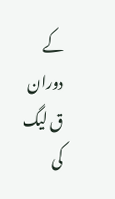کے دوران ق لیگ کی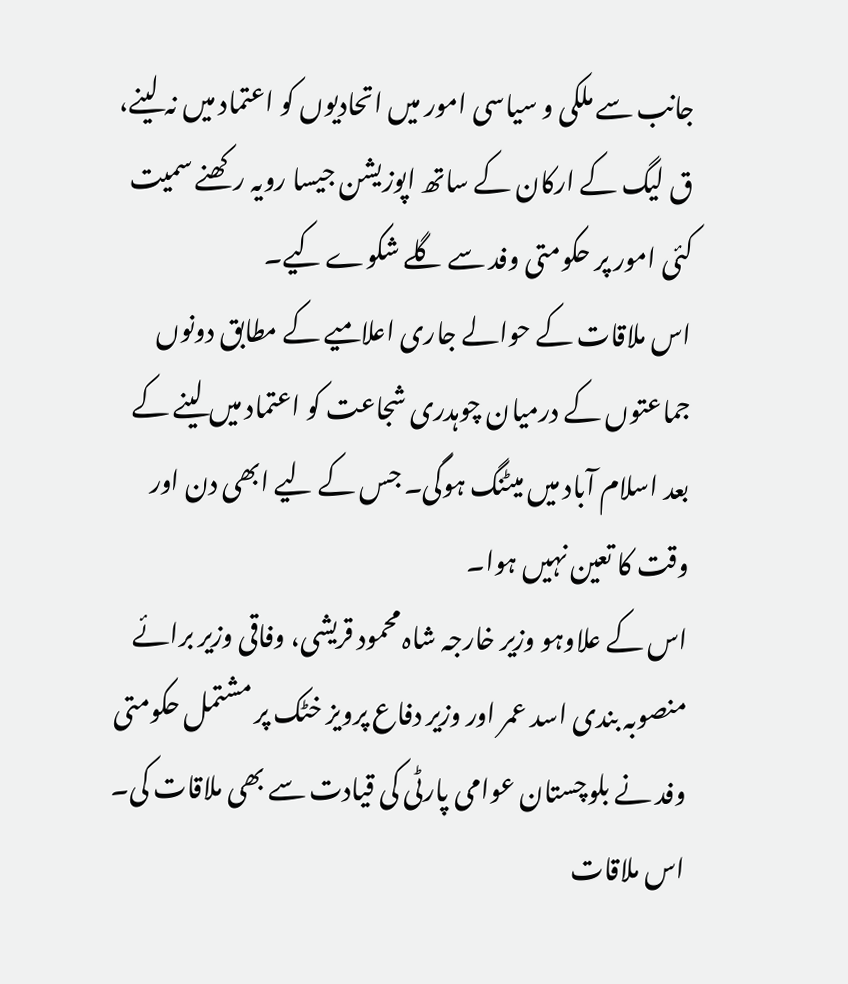جانب سے ملکی و سیاسی امور میں اتحادیوں کو اعتماد میں نہ لینے، ق لیگ کے ارکان کے ساتھ اپوزیشن جیسا رویہ رکھنے سمیت کئی امور پر حکومتی وفد سے گلے شکوے کیے۔
اس ملاقات کے حوالے جاری اعلامیے کے مطابق دونوں جماعتوں کے درمیان چوہدری شجاعت کو اعتماد میں لینے کے بعد اسلام آباد میں میٹنگ ہوگی۔ جس کے لیے ابھی دن اور وقت کا تعین نہیں ہوا۔
اس کے علاوہو وزیر خارجہ شاہ محمود قریشی، وفاقی وزیر برائے منصوبہ بندی اسد عمر اور وزیر دفاع پرویز خٹک پر مشتمل حکومتی وفد نے بلوچستان عوامی پارٹی کی قیادت سے بھی ملاقات کی۔
اس ملاقات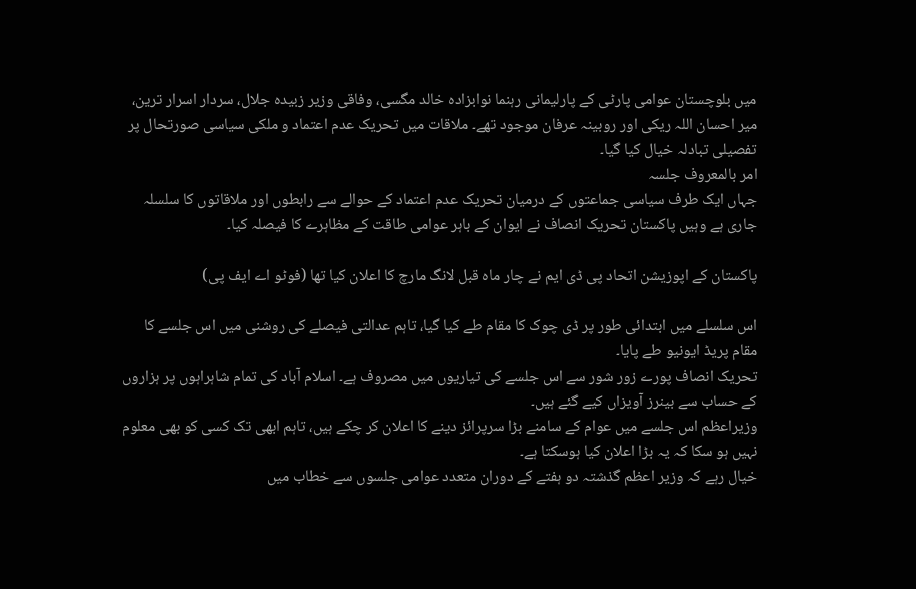میں بلوچستان عوامی پارٹی کے پارلیمانی رہنما نوابزادہ خالد مگسی، وفاقی وزیر زبیدہ جلال، سردار اسرار ترین، میر احسان اللہ ریکی اور روبینہ عرفان موجود تھے۔ ملاقات میں تحریک عدم اعتماد و ملکی سیاسی صورتحال پر تفصیلی تبادلہ خیال کیا گیا۔
امر بالمعروف جلسہ
جہاں ایک طرف سیاسی جماعتوں کے درمیان تحریک عدم اعتماد کے حوالے سے رابطوں اور ملاقاتوں کا سلسلہ جاری ہے وہیں پاکستان تحریک انصاف نے ایوان کے باہر عوامی طاقت کے مظاہرے کا فیصلہ کیا۔

پاکستان کے اپوزیشن اتحاد پی ڈی ایم نے چار ماہ قبل لانگ مارچ کا اعلان کیا تھا (فوٹو اے ایف پی)

اس سلسلے میں ابتدائی طور پر ڈی چوک کا مقام طے کیا گیا، تاہم عدالتی فیصلے کی روشنی میں اس جلسے کا مقام پریڈ ایونیو طے پایا۔
تحریک انصاف پورے زور شور سے اس جلسے کی تیاریوں میں مصروف ہے۔ اسلام آباد کی تمام شاہراہوں پر ہزاروں کے حساب سے بینرز آویزاں کیے گئے ہیں۔
وزیراعظم اس جلسے میں عوام کے سامنے بڑا سرپرائز دینے کا اعلان کر چکے ہیں، تاہم ابھی تک کسی کو بھی معلوم نہیں ہو سکا کہ یہ بڑا اعلان کیا ہوسکتا ہے۔
خیال رہے کہ وزیر اعظم گذشتہ دو ہفتے کے دوران متعدد عوامی جلسوں سے خطاب میں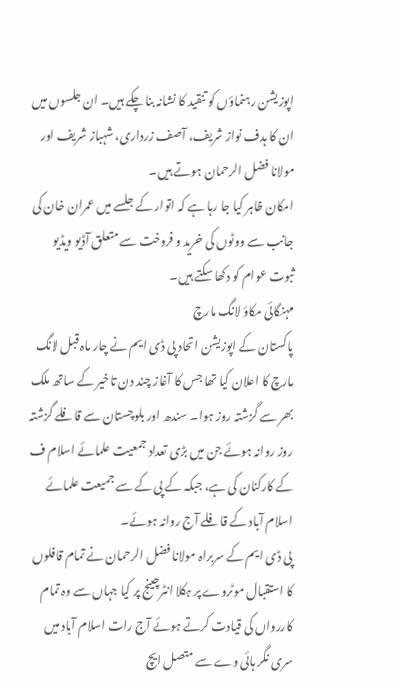اپوزیشن رہنماؤں کو تنقید کا نشانہ بنا چکے ہیں۔ ان جلسوں میں ان کا ہدف نواز شریف، آصف زرداری، شہباز شریف اور مولانا فضل الرحمان ہوتے ہیں۔
امکان ظاہر کیا جا رہا ہے کہ اتوار کے جلسے میں عمران خان کی جانب سے ووٹوں کی خرید و فروخت سے متعلق آڈیو ویڈیو ثبوت عوام کو دکھا سکتے ہیں۔
مہنگائی مکاؤ لانگ مارچ
پاکستان کے اپوزیشن اتحاد پی ڈی ایم نے چار ماہ قبل لانگ مارچ کا اعلان کیا تھا جس کا آغاز چند دن تاخیر کے ساتھ ملک بھر سے گزشتہ روز ہوا۔ سندھ اور بلوچستان سے قافلے گزشتہ روز روانہ ہوئے جن میں بڑی تعداد جمعیت علمائے اسلام ف کے کارکنان کی ہے، جبکہ کے پی کے سے جمیعت علمائے اسلام آباد کے قافلے آج روانہ ہوئے۔
پی ڈی ایم کے سربراہ مولانا فضل الرحمان نے تمام قافلوں کا استقبال موٹروے پر ہکلا انٹرچینج پر کیا جہاں سے وہ تمام کاررواں کی قیادت کرتے ہوئے آج رات اسلام آباد میں سری نگر ہائی وے سے متصل ایچ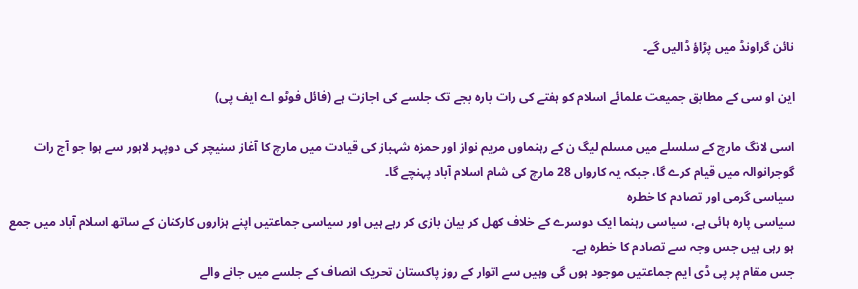نائن گراونڈ میں پڑاؤ ڈالیں گے۔

این او سی کے مطابق جمیعت علمائے اسلام کو ہفتے کی رات بارہ بجے تک جلسے کی اجازت ہے (فائل فوٹو اے ایف پی)

اسی لانگ مارچ کے سلسلے میں مسلم لیگ ن کے رہنماوں مریم نواز اور حمزہ شہباز کی قیادت میں مارچ کا آغاز سنیچر کی دوپہر لاہور سے ہوا جو آج رات گوجرانوالہ میں قیام کرے گا، جبکہ یہ کارواں 28 مارچ کی شام اسلام آباد پہنچے گا۔
سیاسی گرمی اور تصادم کا خطرہ
سیاسی پارہ ہائی ہے، سیاسی رہنما ایک دوسرے کے خلاف کھل کر بیان بازی کر رہے ہیں اور سیاسی جماعتیں اپنے ہزاروں کارکنان کے ساتھ اسلام آباد میں جمع ہو رہی ہیں جس وجہ سے تصادم کا خطرہ ہے۔
جس مقام پر پی ڈی ایم جماعتیں موجود ہوں گی وہیں سے اتوار کے روز پاکستان تحریک انصاف کے جلسے میں جانے والے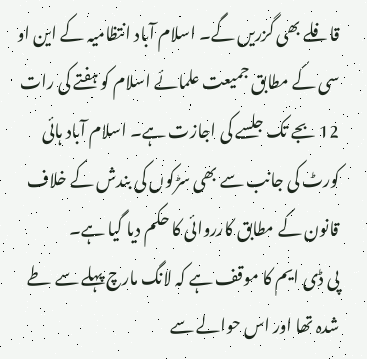قافلے بھی گزریں گے۔ اسلام آباد انتظامیہ کے این او سی کے مطابق جمیعت علمائے اسلام کو ہفتے کی رات 12 بجے تک جلسے کی اجازت ہے۔ اسلام آباد ہائی کورٹ کی جانب سے بھی سڑکوں کی بندش کے خلاف قانون کے مطابق کارروائی کا حکم دیا گیا ہے۔
پی ڈی ایم کا موقف ہے کہ لانگ مارچ پہلے سے طے شدہ تھا اور اس حوالے سے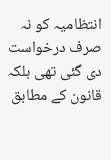انتظامیہ کو نہ صرف درخواست دی گئی تھی بلکہ قانون کے مطابق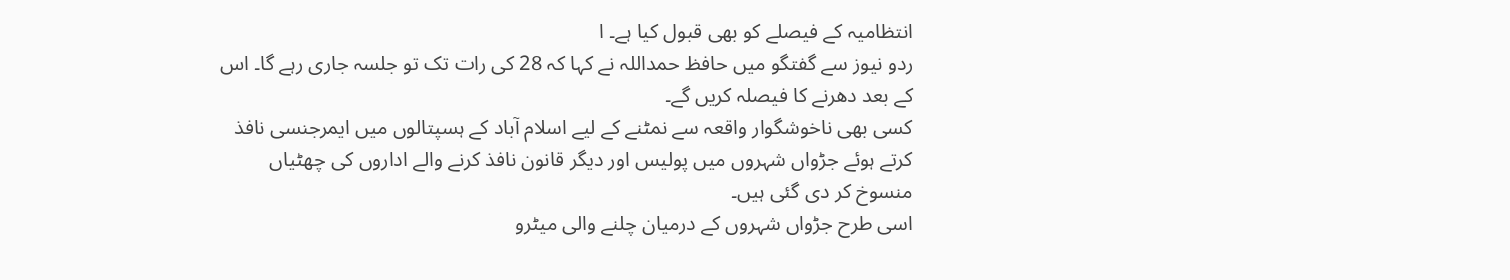انتظامیہ کے فیصلے کو بھی قبول کیا ہے۔ ا
ردو نیوز سے گفتگو میں حافظ حمداللہ نے کہا کہ 28 کی رات تک تو جلسہ جاری رہے گا۔ اس کے بعد دھرنے کا فیصلہ کریں گے۔
کسی بھی ناخوشگوار واقعہ سے نمٹنے کے لیے اسلام آباد کے ہسپتالوں میں ایمرجنسی نافذ کرتے ہوئے جڑواں شہروں میں پولیس اور دیگر قانون نافذ کرنے والے اداروں کی چھٹیاں منسوخ کر دی گئی ہیں۔
اسی طرح جڑواں شہروں کے درمیان چلنے والی میٹرو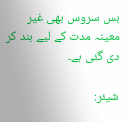بس سروس بھی غیر معینہ مدت کے لیے بند کر دی گئی ہے۔

شیئر: